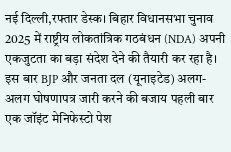नई दिल्ली,रफ्तार डेस्क। बिहार विधानसभा चुनाव 2025 में राष्ट्रीय लोकतांत्रिक गठबंधन (NDA) अपनी एकजुटता का बड़ा संदेश देने की तैयारी कर रहा है। इस बार BJP और जनता दल (यूनाइटेड) अलग-अलग घोषणापत्र जारी करने की बजाय पहली बार एक जॉइंट मेनिफेस्टो पेश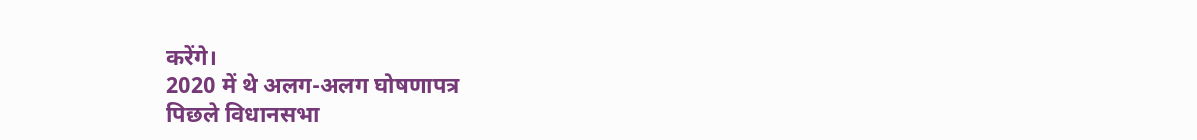करेंगे।
2020 में थे अलग-अलग घोषणापत्र
पिछले विधानसभा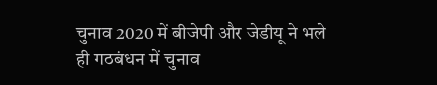चुनाव 2020 में बीजेपी और जेडीयू ने भले ही गठबंधन में चुनाव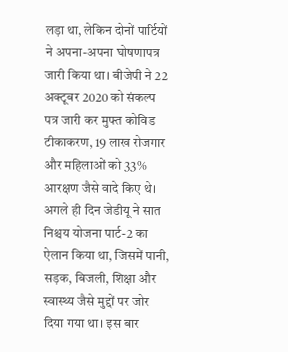लड़ा था, लेकिन दोनों पार्टियों ने अपना-अपना घोषणापत्र जारी किया था। बीजेपी ने 22 अक्टूबर 2020 को संकल्प पत्र जारी कर मुफ्त कोविड टीकाकरण, 19 लाख रोजगार और महिलाओं को 33% आरक्षण जैसे वादे किए थे। अगले ही दिन जेडीयू ने सात निश्चय योजना पार्ट-2 का ऐलान किया था, जिसमें पानी, सड़क, बिजली, शिक्षा और स्वास्थ्य जैसे मुद्दों पर जोर दिया गया था। इस बार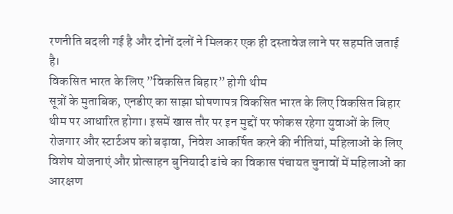रणनीति बदली गई है और दोनों दलों ने मिलकर एक ही दस्तावेज लाने पर सहमति जताई है।
विकसित भारत के लिए ”विकसित बिहार” होगी थीम
सूत्रों के मुताबिक, एनडीए का साझा घोषणापत्र विकसित भारत के लिए विकसित बिहार थीम पर आधारित होगा। इसमें खास तौर पर इन मुद्दों पर फोकस रहेगा युवाओं के लिए रोजगार और स्टार्टअप को बढ़ावा, निवेश आकर्षित करने की नीतियां, महिलाओं के लिए विशेष योजनाएं और प्रोत्साहन बुनियादी ढांचे का विकास पंचायत चुनावों में महिलाओं का आरक्षण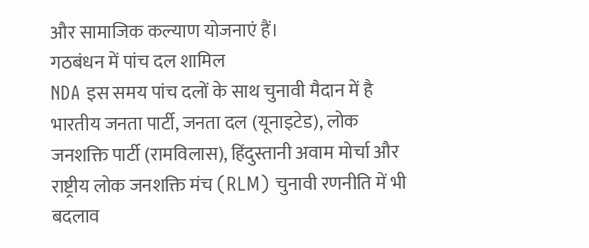और सामाजिक कल्याण योजनाएं हैं।
गठबंधन में पांच दल शामिल
NDA इस समय पांच दलों के साथ चुनावी मैदान में है भारतीय जनता पार्टी, जनता दल (यूनाइटेड), लोक जनशक्ति पार्टी (रामविलास), हिंदुस्तानी अवाम मोर्चा और राष्ट्रीय लोक जनशक्ति मंच (RLM) चुनावी रणनीति में भी बदलाव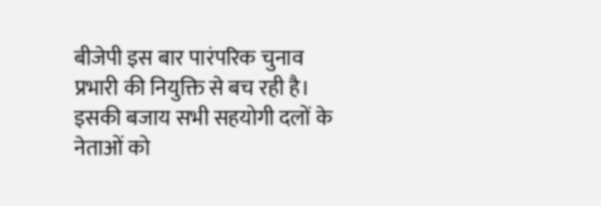बीजेपी इस बार पारंपरिक चुनाव प्रभारी की नियुक्ति से बच रही है। इसकी बजाय सभी सहयोगी दलों के नेताओं को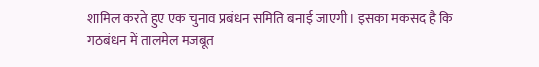शामिल करते हुए एक चुनाव प्रबंधन समिति बनाई जाएगी। इसका मकसद है कि गठबंधन में तालमेल मजबूत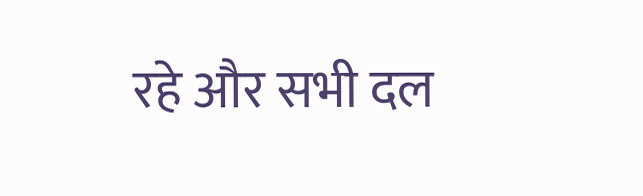रहे और सभी दल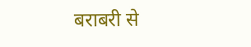बराबरी से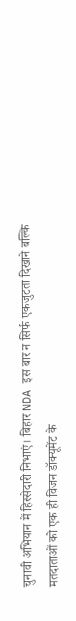चुनावी अभियान में हिस्सेदारी निभाएं। बिहार NDA इस बार न सिर्फ एकजुटता दिखाने बल्कि मतदाताओं को एक ही विजन डॉक्यूमेंट के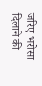जरिए भरोसा दिलाने की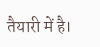तैयारी में है।